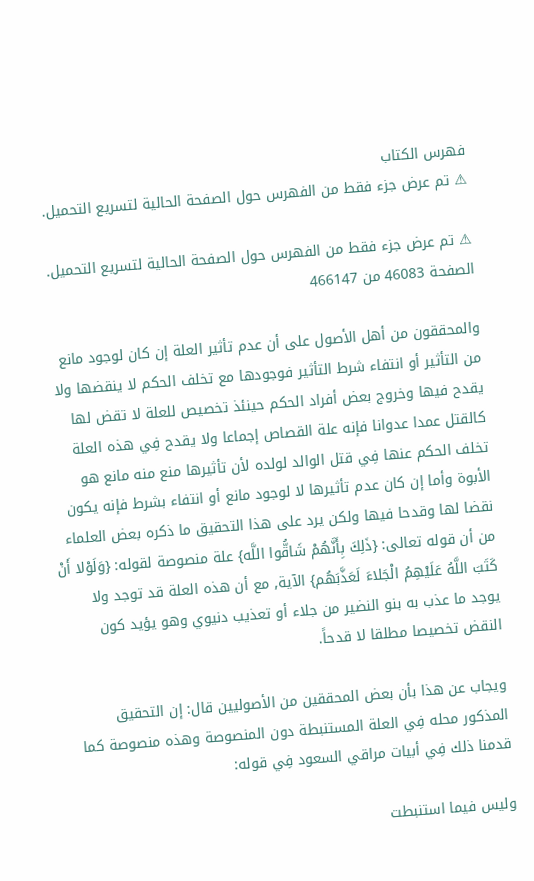فهرس الكتاب
⚠ تم عرض جزء فقط من الفهرس حول الصفحة الحالية لتسريع التحميل.

⚠ تم عرض جزء فقط من الفهرس حول الصفحة الحالية لتسريع التحميل.
الصفحة 46083 من 466147

والمحققون من أهل الأصول على أن عدم تأثير العلة إن كان لوجود مانع من التأثير أو انتفاء شرط التأثير فوجودها مع تخلف الحكم لا ينقضها ولا يقدح فيها وخروج بعض أفراد الحكم حينئذ تخصيص للعلة لا تقض لها كالقتل عمدا عدوانا فإنه علة القصاص إجماعا ولا يقدح فِي هذه العلة تخلف الحكم عنها فِي قتل الوالد لولده لأن تأثيرها منع منه مانع هو الأبوة وأما إن كان عدم تأثيرها لا لوجود مانع أو انتفاء بشرط فإنه يكون نقضا لها وقدحا فيها ولكن يرد على هذا التحقيق ما ذكره بعض العلماء من أن قوله تعالى: {ذَلِكَ بِأَنَّهُمْ شَاقُّوا اللَّه} علة منصوصة لقوله: {وَلَوْلا أَنْ كَتَبَ اللَّهُ عَلَيْهِمُ الْجَلاءَ لَعَذَّبَهُم} الآية, مع أن هذه العلة قد توجد ولا يوجد ما عذب به بنو النضير من جلاء أو تعذيب دنيوي وهو يؤيد كون النقض تخصيصا مطلقا لا قدحاً.

ويجاب عن هذا بأن بعض المحققين من الأصوليين قال: إن التحقيق المذكور محله فِي العلة المستنبطة دون المنصوصة وهذه منصوصة كما قدمنا ذلك فِي أبيات مراقي السعود فِي قوله:

وليس فيما استنبطت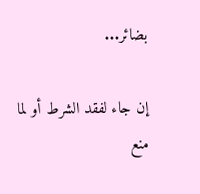بضائر...

إن جاء لفقد الشرط أو لما منع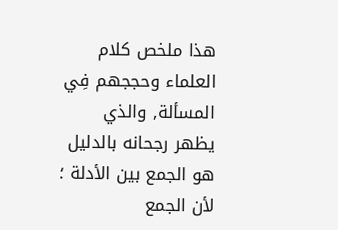هذا ملخص كلام العلماء وحججهم فِي المسألة, والذي يظهر رجحانه بالدليل هو الجمع بين الأدلة ؛ لأن الجمع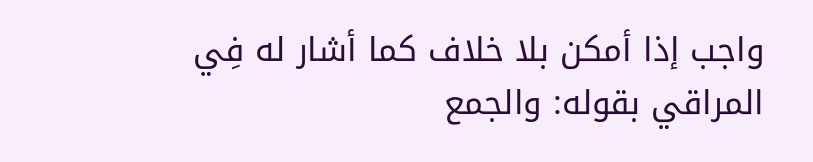واجب إذا أمكن بلا خلاف كما أشار له فِي المراقي بقوله: والجمع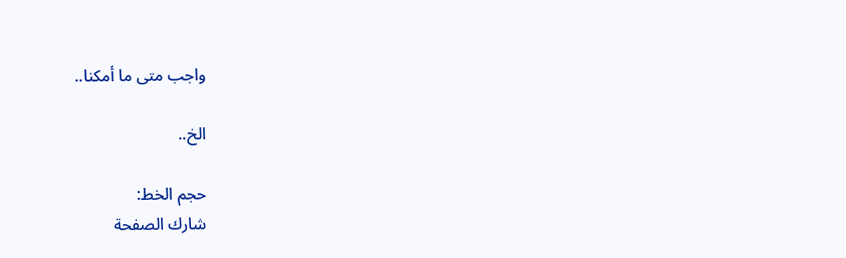واجب متى ما أمكنا..

الخ..

حجم الخط:
شارك الصفحة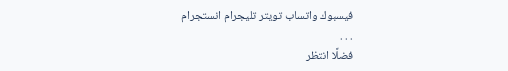فيسبوك واتساب تويتر تليجرام انستجرام
. . .
فضلًا انتظر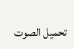تحميل الصوت